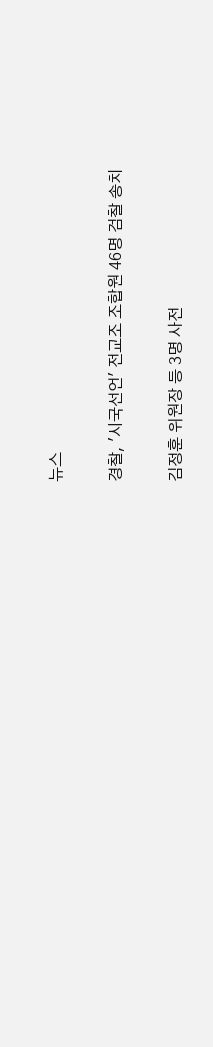뉴스

경찰, '시국선언' 전교조 조합원 46명 검찰 송치

김정훈 위원장 등 3명 사전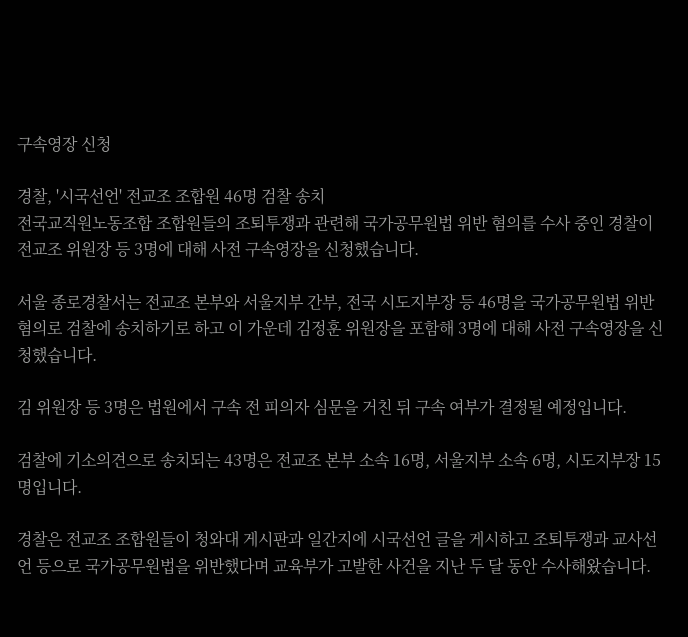구속영장 신청

경찰, '시국선언' 전교조 조합원 46명 검찰 송치
전국교직원노동조합 조합원들의 조퇴투쟁과 관련해 국가공무원법 위반 혐의를 수사 중인 경찰이 전교조 위원장 등 3명에 대해 사전 구속영장을 신청했습니다.

서울 종로경찰서는 전교조 본부와 서울지부 간부, 전국 시도지부장 등 46명을 국가공무원법 위반 혐의로 검찰에 송치하기로 하고 이 가운데 김정훈 위원장을 포함해 3명에 대해 사전 구속영장을 신청했습니다.

김 위원장 등 3명은 법원에서 구속 전 피의자 심문을 거친 뒤 구속 여부가 결정될 예정입니다.

검찰에 기소의견으로 송치되는 43명은 전교조 본부 소속 16명, 서울지부 소속 6명, 시도지부장 15명입니다.

경찰은 전교조 조합원들이 청와대 게시판과 일간지에 시국선언 글을 게시하고 조퇴투쟁과 교사선언 등으로 국가공무원법을 위반했다며 교육부가 고발한 사건을 지난 두 달 동안 수사해왔습니다.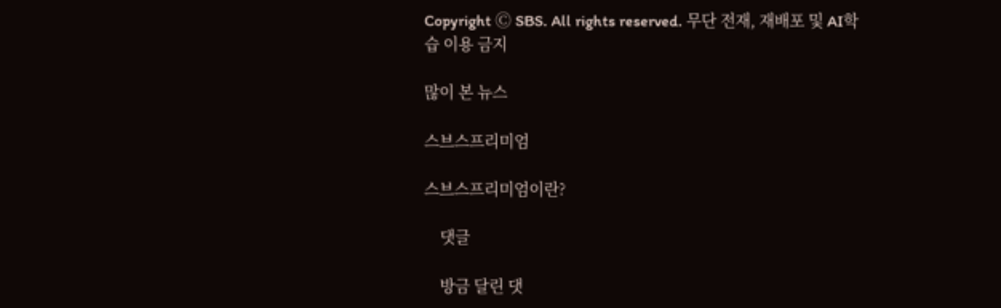Copyright Ⓒ SBS. All rights reserved. 무단 전재, 재배포 및 AI학습 이용 금지

많이 본 뉴스

스브스프리미엄

스브스프리미엄이란?

    댓글

    방금 달린 댓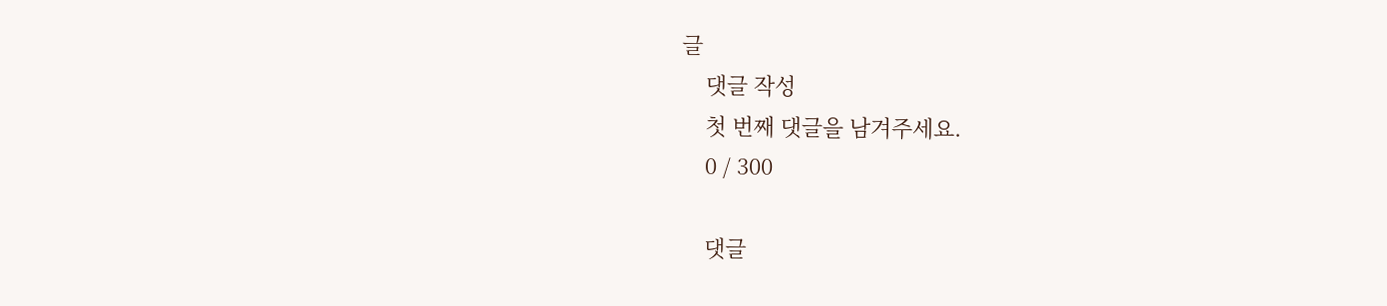글
    댓글 작성
    첫 번째 댓글을 남겨주세요.
    0 / 300

    댓글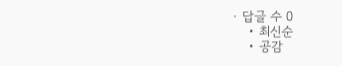∙ 답글 수 0
    • 최신순
    • 공감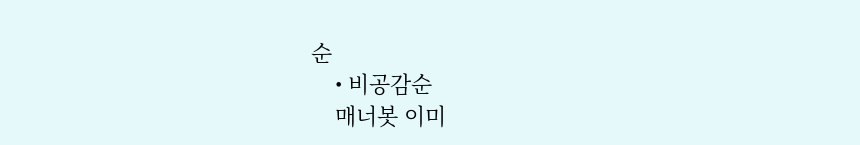순
    • 비공감순
    매너봇 이미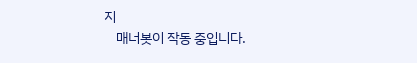지
    매너봇이 작동 중입니다.